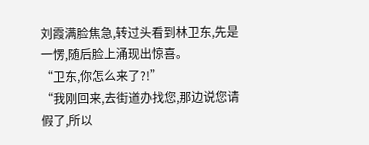刘霞满脸焦急,转过头看到林卫东,先是一愣,随后脸上涌现出惊喜。
“卫东,你怎么来了?!”
“我刚回来,去街道办找您,那边说您请假了,所以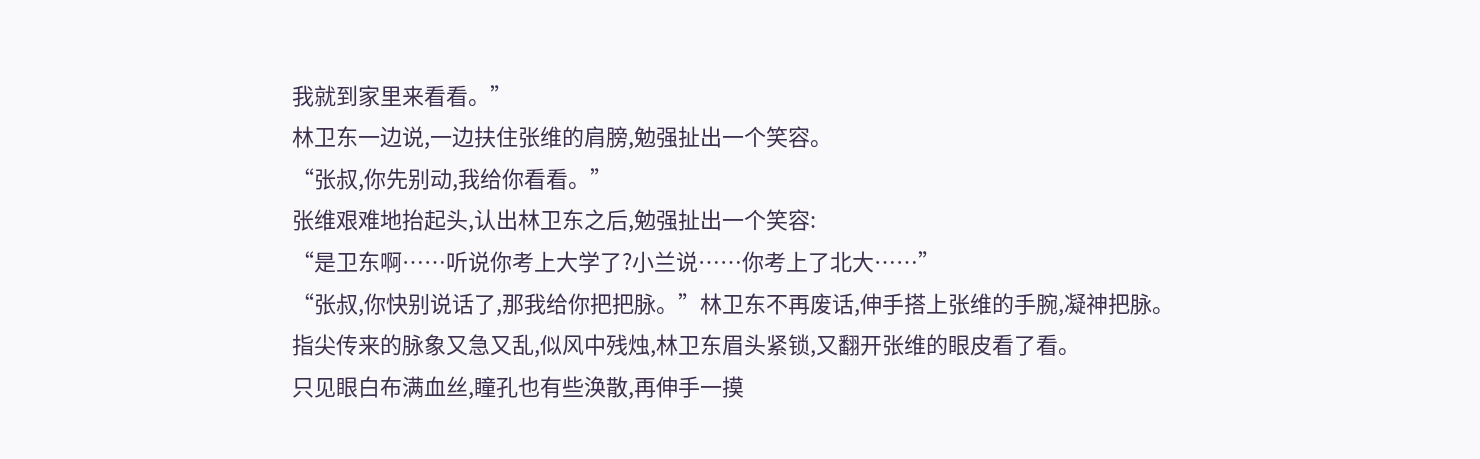我就到家里来看看。”
林卫东一边说,一边扶住张维的肩膀,勉强扯出一个笑容。
“张叔,你先别动,我给你看看。”
张维艰难地抬起头,认出林卫东之后,勉强扯出一个笑容:
“是卫东啊……听说你考上大学了?小兰说……你考上了北大……”
“张叔,你快别说话了,那我给你把把脉。”林卫东不再废话,伸手搭上张维的手腕,凝神把脉。
指尖传来的脉象又急又乱,似风中残烛,林卫东眉头紧锁,又翻开张维的眼皮看了看。
只见眼白布满血丝,瞳孔也有些涣散,再伸手一摸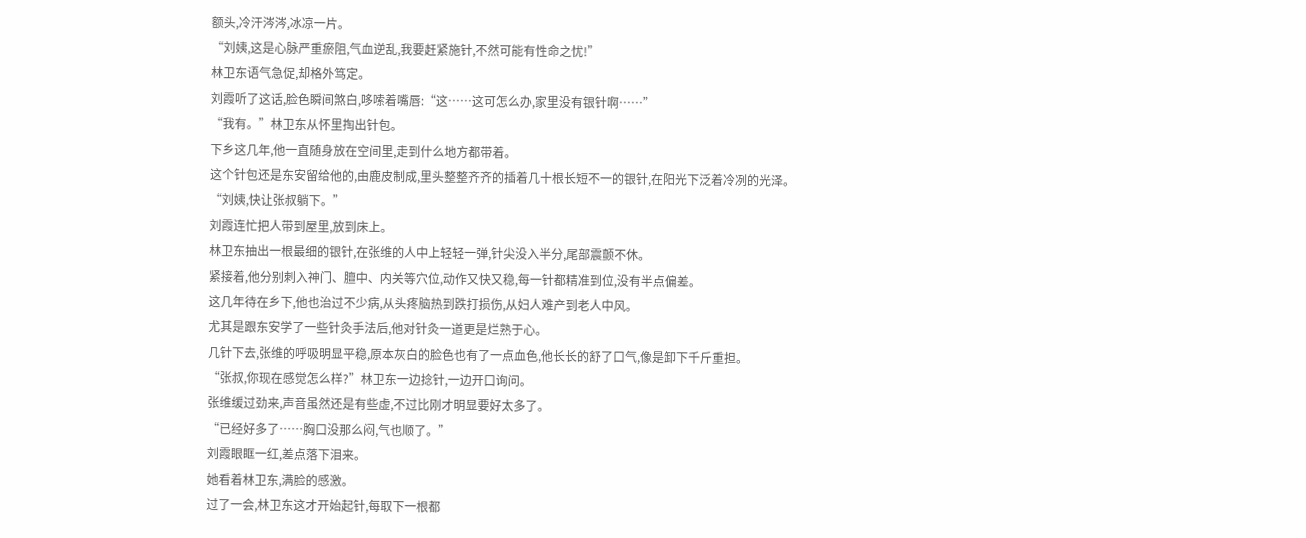额头,冷汗涔涔,冰凉一片。
“刘姨,这是心脉严重瘀阻,气血逆乱,我要赶紧施针,不然可能有性命之忧!”
林卫东语气急促,却格外笃定。
刘霞听了这话,脸色瞬间煞白,哆嗦着嘴唇:“这……这可怎么办,家里没有银针啊……”
“我有。”林卫东从怀里掏出针包。
下乡这几年,他一直随身放在空间里,走到什么地方都带着。
这个针包还是东安留给他的,由鹿皮制成,里头整整齐齐的插着几十根长短不一的银针,在阳光下泛着冷冽的光泽。
“刘姨,快让张叔躺下。”
刘霞连忙把人带到屋里,放到床上。
林卫东抽出一根最细的银针,在张维的人中上轻轻一弹,针尖没入半分,尾部震颤不休。
紧接着,他分别刺入神门、膻中、内关等穴位,动作又快又稳,每一针都精准到位,没有半点偏差。
这几年待在乡下,他也治过不少病,从头疼脑热到跌打损伤,从妇人难产到老人中风。
尤其是跟东安学了一些针灸手法后,他对针灸一道更是烂熟于心。
几针下去,张维的呼吸明显平稳,原本灰白的脸色也有了一点血色,他长长的舒了口气,像是卸下千斤重担。
“张叔,你现在感觉怎么样?”林卫东一边捻针,一边开口询问。
张维缓过劲来,声音虽然还是有些虚,不过比刚才明显要好太多了。
“已经好多了……胸口没那么闷,气也顺了。”
刘霞眼眶一红,差点落下泪来。
她看着林卫东,满脸的感激。
过了一会,林卫东这才开始起针,每取下一根都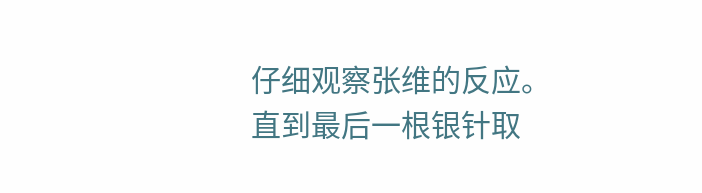仔细观察张维的反应。
直到最后一根银针取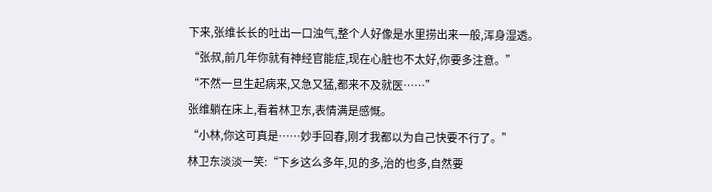下来,张维长长的吐出一口浊气,整个人好像是水里捞出来一般,浑身湿透。
“张叔,前几年你就有神经官能症,现在心脏也不太好,你要多注意。”
“不然一旦生起病来,又急又猛,都来不及就医……”
张维躺在床上,看着林卫东,表情满是感慨。
“小林,你这可真是……妙手回春,刚才我都以为自己快要不行了。”
林卫东淡淡一笑:“下乡这么多年,见的多,治的也多,自然要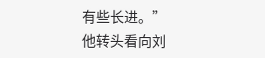有些长进。”
他转头看向刘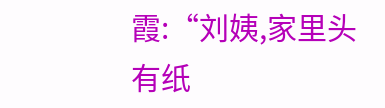霞:“刘姨,家里头有纸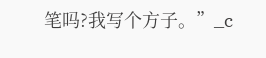笔吗?我写个方子。”_c